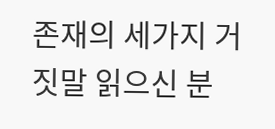존재의 세가지 거짓말 읽으신 분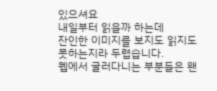있으셔요
내일부터 읽을까 하는데
잔인한 이미지를 보지도 읽지도 못하는지라 두렵습니다.
웹에서 굴러다니는 부분들은 왠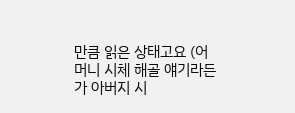만큼 읽은 상태고요 (어머니 시체 해골 얘기라든가 아버지 시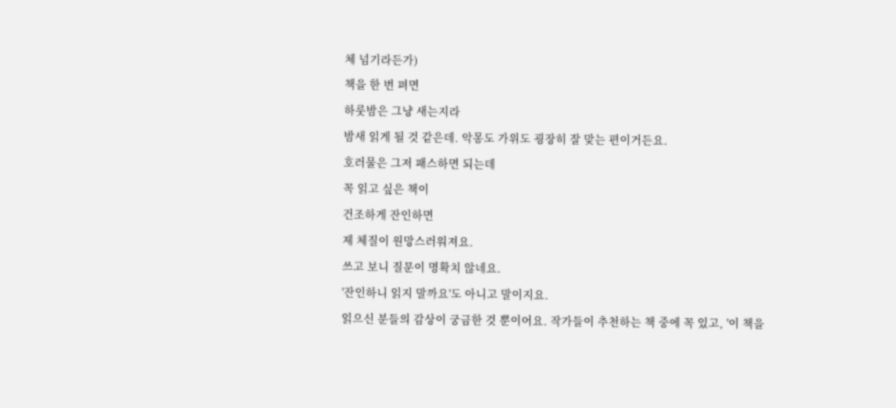체 넘기라든가)
책을 한 번 펴면
하룻밤은 그냥 새는지라
밤새 읽게 될 것 같은데. 악몽도 가위도 굉장히 잘 맞는 편이거든요.
호러물은 그저 패스하면 되는데
꼭 읽고 싶은 책이
건조하게 잔인하면
제 체질이 원망스러워져요.
쓰고 보니 질문이 명확치 않네요.
'잔인하니 읽지 말까요'도 아니고 말이지요.
읽으신 분들의 감상이 궁금한 것 뿐이어요. 작가들이 추천하는 책 중에 꼭 있고, '이 책을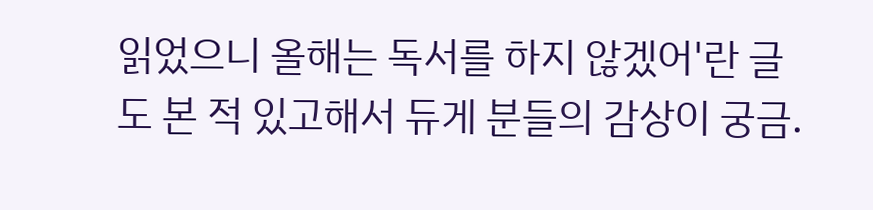읽었으니 올해는 독서를 하지 않겠어'란 글도 본 적 있고해서 듀게 분들의 감상이 궁금.